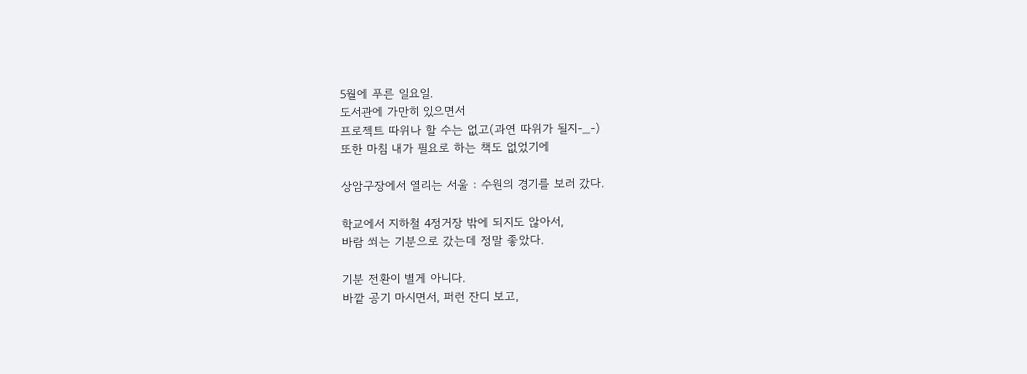5월에 푸른 일요일.
도서관에 가만히 있으면서
프로젝트 따위나 할 수는 없고(과연 따위가 될지-_-)
또한 마침 내가 필요로 하는 책도 없었기에

상암구장에서 열리는 서울 : 수원의 경기를 보러 갔다.

학교에서 지하철 4정거장 밖에 되지도 않아서,
바람 쐬는 기분으로 갔는데 정말 좋았다.

기분 전환이 별게 아니다.
바깥 공기 마시면서, 퍼런 잔디 보고,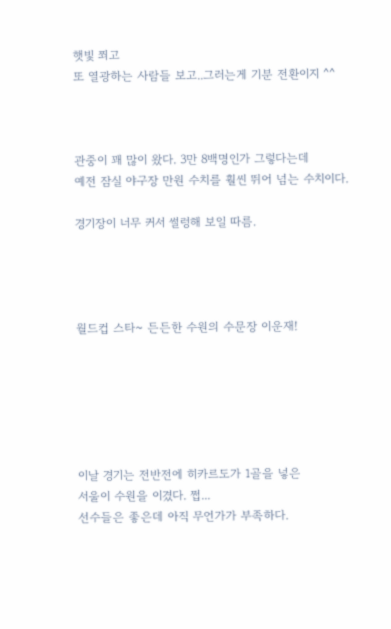햇빛 쬐고
또 열광하는 사람들 보고..그러는게 기분 전환이지 ^^



관중이 꽤 많이 왔다. 3만 8백명인가 그렇다는데
예전 잠실 야구장 만원 수치를 훨씬 뛰어 넘는 수치이다.

경기장이 너무 커서 썰렁해 보일 따름.




월드컵 스타~ 든든한 수원의 수문장 이운재!






이날 경기는 전반전에 히카르도가 1골을 넣은
서울이 수원을 이겼다. 쩝...
선수들은 좋은데 아직 무언가가 부족하다.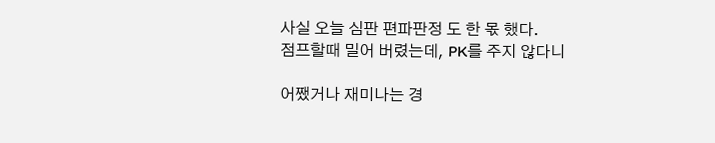사실 오늘 심판 편파판정 도 한 몫 했다.
점프할때 밀어 버렸는데, PK를 주지 않다니

어쨌거나 재미나는 경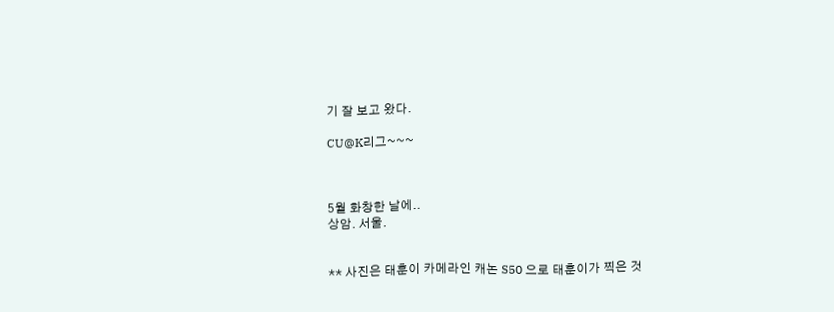기 잘 보고 왔다.

CU@K리그~~~



5월 화창한 날에..
상암. 서울.


** 사진은 태훈이 카메라인 캐논 S50 으로 태훈이가 찍은 것